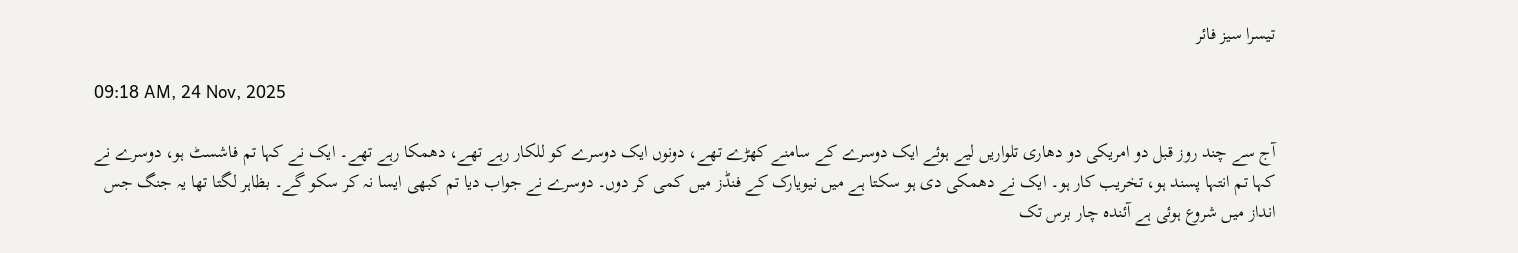تیسرا سیز فائر

09:18 AM, 24 Nov, 2025

آج سے چند روز قبل دو امریکی دو دھاری تلواریں لیے ہوئے ایک دوسرے کے سامنے کھڑے تھے، دونوں ایک دوسرے کو للکار رہے تھے، دھمکا رہے تھے۔ ایک نے کہا تم فاشسٹ ہو، دوسرے نے کہا تم انتہا پسند ہو، تخریب کار ہو۔ ایک نے دھمکی دی ہو سکتا ہے میں نیویارک کے فنڈز میں کمی کر دوں۔ دوسرے نے جواب دیا تم کبھی ایسا نہ کر سکو گے۔ بظاہر لگتا تھا یہ جنگ جس انداز میں شروع ہوئی ہے آئندہ چار برس تک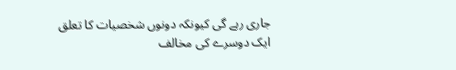جاری رہے گی کیونکہ دونوں شخصیات کا تعلق ایک دوسرے کی مخالف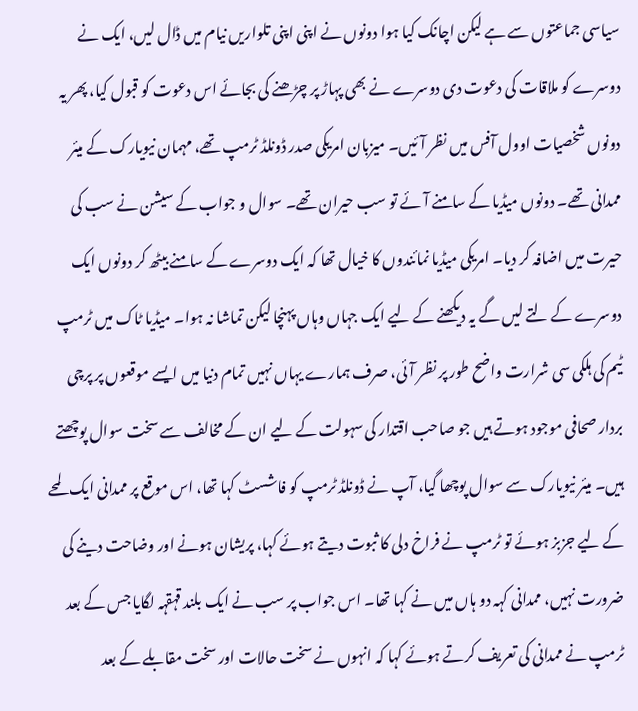سیاسی جماعتوں سے ہے لیکن اچانک کیا ہوا دونوں نے اپنی اپنی تلواریں نیام میں ڈال لیں، ایک نے دوسرے کو ملاقات کی دعوت دی دوسرے نے بھی پہاڑ پر چڑھنے کی بجائے اس دعوت کو قبول کیا، پھر یہ دونوں شخصیات اوول آفس میں نظر آئیں۔ میزبان امریکی صدر ڈونلڈ ٹرمپ تھے، مہمان نیویارک کے میئر ممدانی تھے۔ دونوں میڈیا کے سامنے آئے تو سب حیران تھے۔ سوال و جواب کے سیشن نے سب کی حیرت میں اضافہ کر دیا۔ امریکی میڈیا نمائندوں کا خیال تھا کہ ایک دوسرے کے سامنے بیٹھ کر دونوں ایک دوسرے کے لتے لیں گے یہ دیکھنے کے لیے ایک جہاں وہاں پہنچا لیکن تماشا نہ ہوا۔ میڈیا ٹاک میں ٹرمپ ٹیم کی ہلکی سی شرارت واضح طور پر نظر آئی، صرف ہمارے یہاں نہیں تمام دنیا میں ایسے موقعوں پر پرچی بردار صحافی موجود ہوتے ہیں جو صاحب اقتدار کی سہولت کے لیے ان کے مخالف سے سخت سوال پوچھتے ہیں۔ میئر نیویارک سے سوال پوچھا گیا، آپ نے ڈونلڈ ٹرمپ کو فاشسٹ کہا تھا، اس موقع پر ممدانی ایک لمحے کے لیے جزبز ہوئے تو ٹرمپ نے فراخ دلی کا ثبوت دیتے ہوئے کہا، پریشان ہونے اور وضاحت دینے کی ضرورت نہیں، ممدانی کہہ دو ہاں میں نے کہا تھا۔ اس جواب پر سب نے ایک بلند قہقہہ لگایا جس کے بعد ٹرمپ نے ممدانی کی تعریف کرتے ہوئے کہا کہ انہوں نے سخت حالات اور سخت مقابلے کے بعد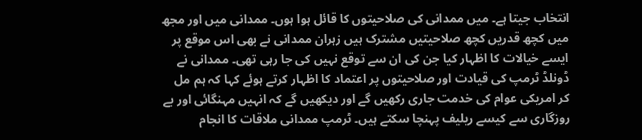انتخاب جیتا ہے۔ میں ممدانی کی صلاحیتوں کا قائل ہوا ہوں۔ ممدانی میں اور مجھ میں کچھ قدریں کچھ صلاحیتیں مشترک ہیں زہران ممدانی نے بھی اس موقع پر ایسے خیالات کا اظہار کیا جن کی ان سے توقع نہیں کی جا رہی تھی۔ ممدانی نے ڈونلڈ ٹرمپ کی قیادت اور صلاحیتوں پر اعتماد کا اظہار کرتے ہوئے کہا کہ ہم مل کر امریکی عوام کی خدمت جاری رکھیں گے اور دیکھیں گے کہ انہیں مہنگائی اور بے روزگاری سے کیسے ریلیف پہنچا سکتے ہیں۔ ٹرمپ ممدانی ملاقات کا انجام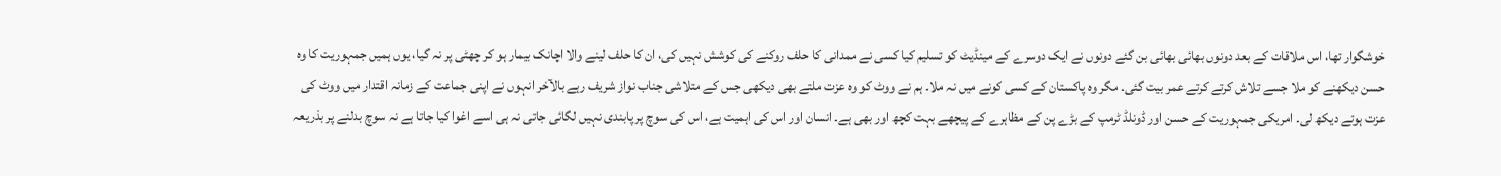خوشگوار تھا، اس ملاقات کے بعد دونوں بھائی بھائی بن گئے دونوں نے ایک دوسرے کے مینڈیٹ کو تسلیم کیا کسی نے ممدانی کا حلف روکنے کی کوشش نہیں کی، ان کا حلف لینے والا اچانک بیمار ہو کر چھٹی پر نہ گیا، یوں ہمیں جمہوریت کا وہ حسن دیکھنے کو ملا جسے تلاش کرتے کرتے عمر بیت گئی۔ مگر وہ پاکستان کے کسی کونے میں نہ ملا۔ ہم نے ووٹ کو وہ عزت ملتے بھی دیکھی جس کے متلاشی جناب نواز شریف رہے بالآخر انہوں نے اپنی جماعت کے زمانہ اقتدار میں ووٹ کی عزت ہوتے دیکھ لی۔ امریکی جمہوریت کے حسن اور ڈونلڈ ٹرمپ کے بڑے پن کے مظاہرے کے پیچھے بہت کچھ اور بھی ہے۔ انسان اور اس کی اہمیت ہے، اس کی سوچ پر پابندی نہیں لگائی جاتی نہ ہی اسے اغوا کیا جاتا ہے نہ سوچ بدلنے پر بذریعہ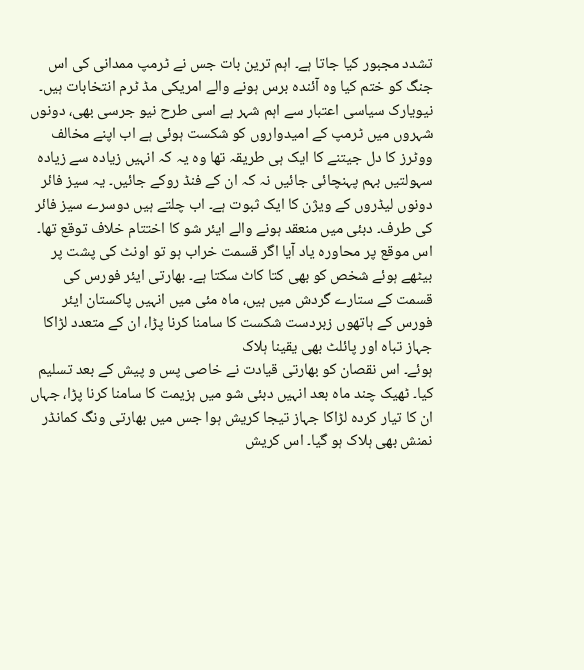تشدد مجبور کیا جاتا ہے۔ اہم ترین بات جس نے ٹرمپ ممدانی کی اس جنگ کو ختم کیا وہ آئندہ برس ہونے والے امریکی مڈ ٹرم انتخابات ہیں۔ نیویارک سیاسی اعتبار سے اہم شہر ہے اسی طرح نیو جرسی بھی، دونوں شہروں میں ٹرمپ کے امیدواروں کو شکست ہوئی ہے اب اپنے مخالف ووٹرز کا دل جیتنے کا ایک ہی طریقہ تھا وہ یہ کہ انہیں زیادہ سے زیادہ سہولتیں بہم پہنچائی جائیں نہ کہ ان کے فنڈ روکے جائیں۔ یہ سیز فائر دونوں لیڈروں کے ویژن کا ایک ثبوت ہے۔ اب چلتے ہیں دوسرے سیز فائر کی طرف۔ دبئی میں منعقد ہونے والے ایئر شو کا اختتام خلاف توقع تھا۔ اس موقع پر محاورہ یاد آیا اگر قسمت خراب ہو تو اونٹ کی پشت پر بیٹھے ہوئے شخص کو بھی کتا کاٹ سکتا ہے۔ بھارتی ایئر فورس کی قسمت کے ستارے گردش میں ہیں، ماہ مئی میں انہیں پاکستان ایئر فورس کے ہاتھوں زبردست شکست کا سامنا کرنا پڑا، ان کے متعدد لڑاکا جہاز تباہ اور پائلٹ بھی یقینا ہلاک
ہوئے۔ اس نقصان کو بھارتی قیادت نے خاصی پس و پیش کے بعد تسلیم کیا۔ ٹھیک چند ماہ بعد انہیں دبئی شو میں ہزیمت کا سامنا کرنا پڑا، جہاں ان کا تیار کردہ لڑاکا جہاز تیجا کریش ہوا جس میں بھارتی ونگ کمانڈر نمنش بھی ہلاک ہو گیا۔ اس کریش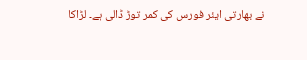نے بھارتی ایئر فورس کی کمر توڑ ڈالی ہے۔ لڑاکا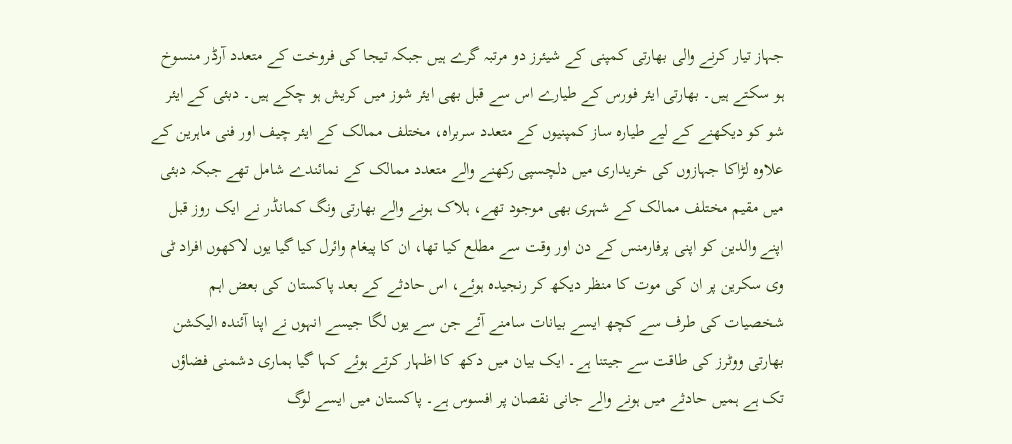جہاز تیار کرنے والی بھارتی کمپنی کے شیئرز دو مرتبہ گرے ہیں جبکہ تیجا کی فروخت کے متعدد آرڈر منسوخ ہو سکتے ہیں۔ بھارتی ایئر فورس کے طیارے اس سے قبل بھی ایئر شوز میں کریش ہو چکے ہیں۔ دبئی کے ایئر شو کو دیکھنے کے لیے طیارہ ساز کمپنیوں کے متعدد سربراہ، مختلف ممالک کے ایئر چیف اور فنی ماہرین کے علاوہ لڑاکا جہازوں کی خریداری میں دلچسپی رکھنے والے متعدد ممالک کے نمائندے شامل تھے جبکہ دبئی میں مقیم مختلف ممالک کے شہری بھی موجود تھے، ہلاک ہونے والے بھارتی ونگ کمانڈر نے ایک روز قبل اپنے والدین کو اپنی پرفارمنس کے دن اور وقت سے مطلع کیا تھا، ان کا پیغام وائرل کیا گیا یوں لاکھوں افراد ٹی وی سکرین پر ان کی موت کا منظر دیکھ کر رنجیدہ ہوئے، اس حادثے کے بعد پاکستان کی بعض اہم شخصیات کی طرف سے کچھ ایسے بیانات سامنے آئے جن سے یوں لگا جیسے انہوں نے اپنا آئندہ الیکشن بھارتی ووٹرز کی طاقت سے جیتنا ہے۔ ایک بیان میں دکھ کا اظہار کرتے ہوئے کہا گیا ہماری دشمنی فضاؤں تک ہے ہمیں حادثے میں ہونے والے جانی نقصان پر افسوس ہے۔ پاکستان میں ایسے لوگ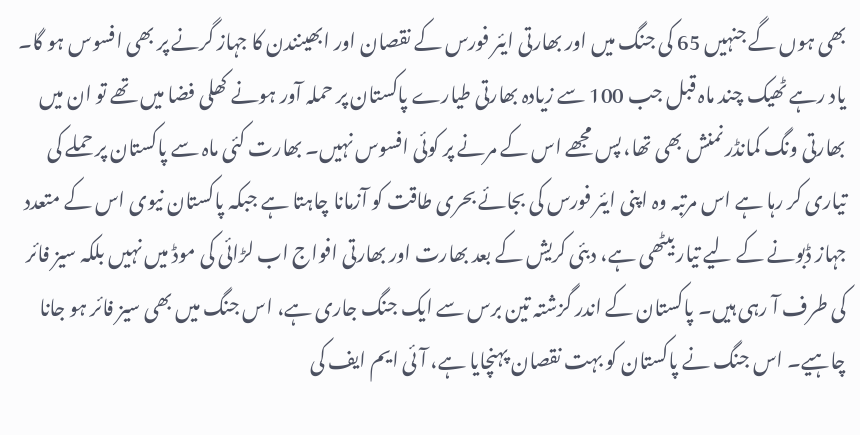بھی ہوں گے جنہیں 65 کی جنگ میں اور بھارتی ایئر فورس کے نقصان اور ابھینندن کا جہاز گرنے پر بھی افسوس ہو گا۔ یاد رہے ٹھیک چند ماہ قبل جب 100 سے زیادہ بھارتی طیارے پاکستان پر حملہ آور ہونے کھلی فضا میں تھے تو ان میں بھارتی ونگ کمانڈر نمنش بھی تھا، پس مجھے اس کے مرنے پر کوئی افسوس نہیں۔ بھارت کئی ماہ سے پاکستان پر حملے کی تیاری کر رہا ہے اس مرتبہ وہ اپنی ایئر فورس کی بجائے بحری طاقت کو آزمانا چاہتا ہے جبکہ پاکستان نیوی اس کے متعدد جہاز ڈبونے کے لیے تیار بیٹھی ہے، دبئی کریش کے بعد بھارت اور بھارتی افواج اب لڑائی کی موڈ میں نہیں بلکہ سیز فائر کی طرف آ رہی ہیں۔ پاکستان کے اندر گزشتہ تین برس سے ایک جنگ جاری ہے، اس جنگ میں بھی سیز فائر ہو جانا چاہیے۔ اس جنگ نے پاکستان کو بہت نقصان پہنچایا ہے، آئی ایم ایف کی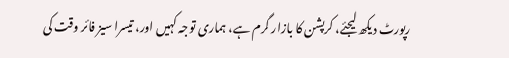رپورٹ دیکھ لیجئے، کرپشن کا بازار گرم ہے، ہماری توجہ کہیں اور، تیسرا سیز فائر وقت کی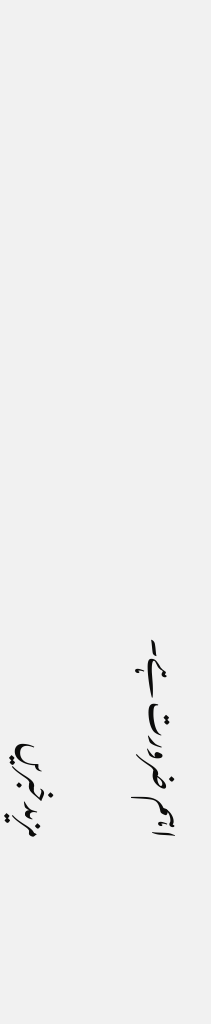اہم ضرورت ہے۔

مزیدخبریں